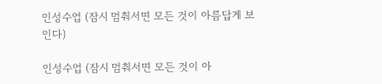인성수업 (잠시 멈춰서면 모든 것이 아름답게 보인다)

인성수업 (잠시 멈춰서면 모든 것이 아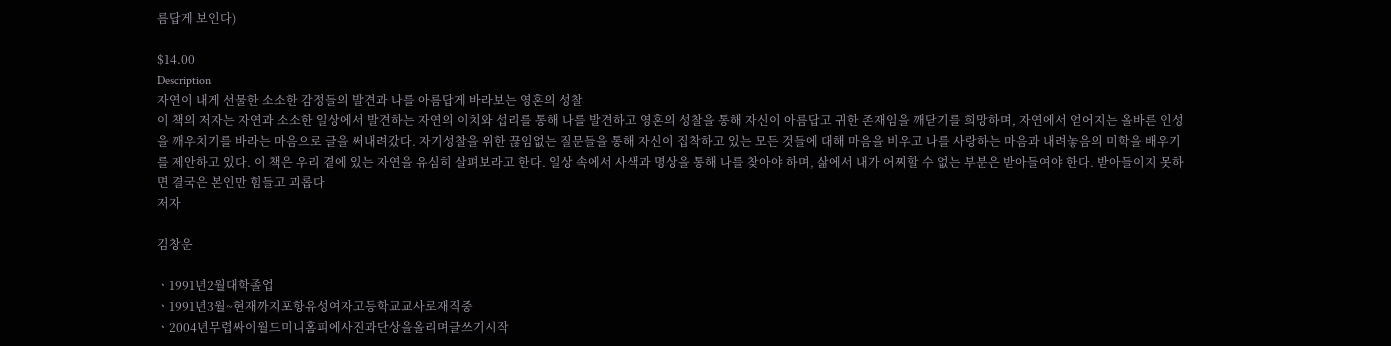름답게 보인다)

$14.00
Description
자연이 내게 선물한 소소한 감정들의 발견과 나를 아름답게 바라보는 영혼의 성찰
이 책의 저자는 자연과 소소한 일상에서 발견하는 자연의 이치와 섭리를 통해 나를 발견하고 영혼의 성찰을 통해 자신이 아름답고 귀한 존재임을 깨닫기를 희망하며, 자연에서 얻어지는 올바른 인성을 깨우치기를 바라는 마음으로 글을 써내려갔다. 자기성찰을 위한 끊임없는 질문들을 통해 자신이 집착하고 있는 모든 것들에 대해 마음을 비우고 나를 사랑하는 마음과 내려놓음의 미학을 배우기를 제안하고 있다. 이 책은 우리 곁에 있는 자연을 유심히 살펴보라고 한다. 일상 속에서 사색과 명상을 통해 나를 찾아야 하며, 삶에서 내가 어찌할 수 없는 부분은 받아들여야 한다. 받아들이지 못하면 결국은 본인만 힘들고 괴롭다
저자

김창운

ㆍ1991년2월대학졸업
ㆍ1991년3월~현재까지포항유성여자고등학교교사로재직중
ㆍ2004년무렵싸이월드미니홈피에사진과단상을올리며글쓰기시작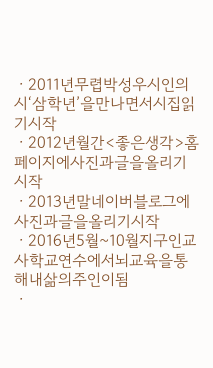ㆍ2011년무렵박성우시인의시‘삼학년’을만나면서시집읽기시작
ㆍ2012년월간<좋은생각>홈페이지에사진과글을올리기시작
ㆍ2013년말네이버블로그에사진과글을올리기시작
ㆍ2016년5월~10월지구인교사학교연수에서뇌교육을통해내삶의주인이됨
ㆍ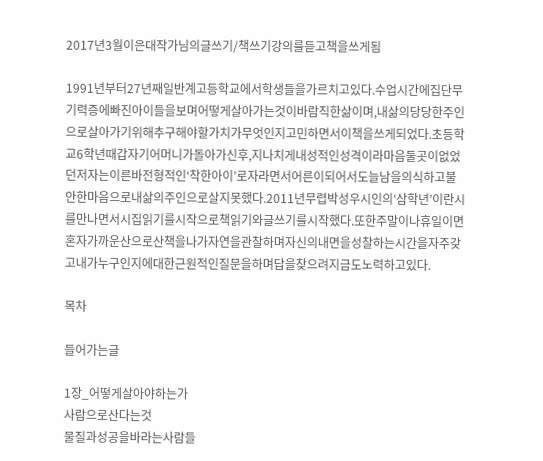2017년3월이은대작가님의글쓰기/책쓰기강의를듣고책을쓰게됨

1991년부터27년째일반계고등학교에서학생들을가르치고있다.수업시간에집단무기력증에빠진아이들을보며어떻게살아가는것이바람직한삶이며,내삶의당당한주인으로살아가기위해추구해야할가치가무엇인지고민하면서이책을쓰게되었다.초등학교6학년때갑자기어머니가돌아가신후,지나치게내성적인성격이라마음둘곳이없었던저자는이른바전형적인‘착한아이’로자라면서어른이되어서도늘남을의식하고불안한마음으로내삶의주인으로살지못했다.2011년무렵박성우시인의‘삼학년’이란시를만나면서시집읽기를시작으로책읽기와글쓰기를시작했다.또한주말이나휴일이면혼자가까운산으로산책을나가자연을관찰하며자신의내면을성찰하는시간을자주갖고내가누구인지에대한근원적인질문을하며답을찾으려지금도노력하고있다.

목차

들어가는글

1장_어떻게살아야하는가
사람으로산다는것
물질과성공을바라는사람들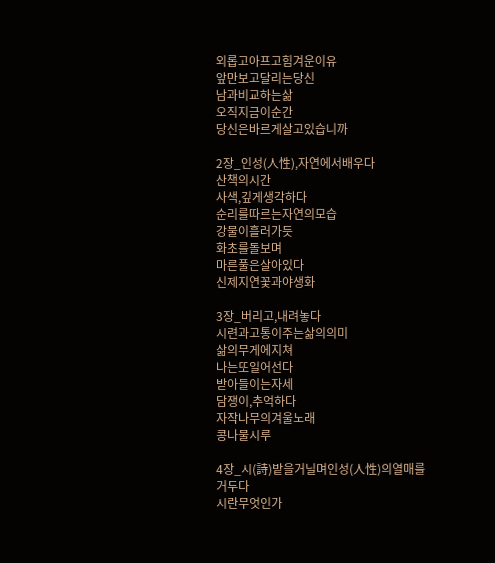외롭고아프고힘겨운이유
앞만보고달리는당신
남과비교하는삶
오직지금이순간
당신은바르게살고있습니까

2장_인성(人性),자연에서배우다
산책의시간
사색,깊게생각하다
순리를따르는자연의모습
강물이흘러가듯
화초를돌보며
마른풀은살아있다
신제지연꽃과야생화

3장_버리고,내려놓다
시련과고통이주는삶의의미
삶의무게에지쳐
나는또일어선다
받아들이는자세
담쟁이,추억하다
자작나무의겨울노래
콩나물시루

4장_시(詩)밭을거닐며인성(人性)의열매를거두다
시란무엇인가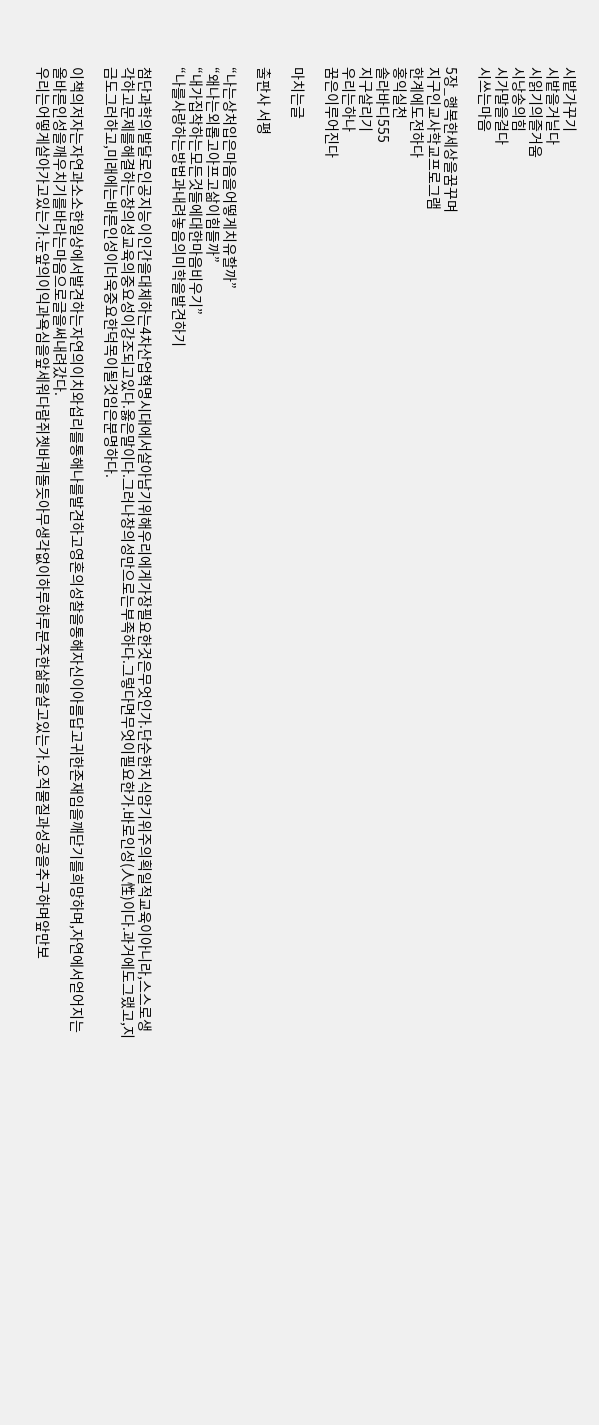시밭가꾸기
시밭을거닐다
시읽기의즐거움
시낭송의힘
시가말을걸다
시쓰는마음

5장_행복한세상을꿈꾸며
지구인교사학교프로그램
한계에도전하다
홍익실천
솔라바디555
지구살리기
우리는하나
꿈은이루어진다

마치는글

출판사 서평

“나는상처입은마음을어떻게치유할까”
“왜나는외롭고아프고삶이힘들까”
“내가집착하는모든것들에대한마음비우기”
“나를사랑하는방법과내려놓음의미학을발견하기

첨단과학의발달로인공지능이인간을대체하는4차산업혁명시대에서살아남기위해우리에게가장필요한것은무엇인가.단순한지식암기위주의획일적교육이아니라,스스로생각하고문제를해결하는창의성교육의중요성이강조되고있다.옳은말이다.그러나창의성만으로는부족하다.그렇다면무엇이필요한가.바로인성(人性)이다.과거에도그랬고,지금도그러하고,미래에는바른인성이더욱중요한덕목이될것임은분명하다.

이책의저자는자연과소소한일상에서발견하는자연의이치와섭리를통해나를발견하고영혼의성찰을통해자신이아름답고귀한존재임을깨닫기를희망하며,자연에서얻어지는올바른인성을깨우치기를바라는마음으로글을써내려갔다.
우리는어떻게살아가고있는가.눈앞의이익과욕심을앞세워다람쥐쳇바퀴돌듯아무생각없이하루하루분주한삶을살고있는가.오직물질과성공을추구하며앞만보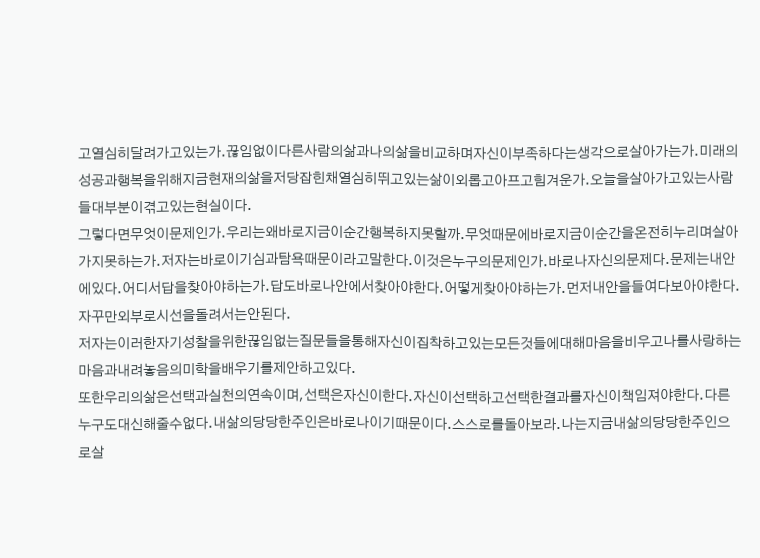고열심히달려가고있는가.끊임없이다른사람의삶과나의삶을비교하며자신이부족하다는생각으로살아가는가.미래의성공과행복을위해지금현재의삶을저당잡힌채열심히뛰고있는삶이외롭고아프고힘겨운가.오늘을살아가고있는사람들대부분이겪고있는현실이다.
그렇다면무엇이문제인가.우리는왜바로지금이순간행복하지못할까.무엇때문에바로지금이순간을온전히누리며살아가지못하는가.저자는바로이기심과탐욕때문이라고말한다.이것은누구의문제인가.바로나자신의문제다.문제는내안에있다.어디서답을찾아야하는가.답도바로나안에서찾아야한다.어떻게찾아야하는가.먼저내안을들여다보아야한다.자꾸만외부로시선을돌려서는안된다.
저자는이러한자기성찰을위한끊임없는질문들을통해자신이집착하고있는모든것들에대해마음을비우고나를사랑하는마음과내려놓음의미학을배우기를제안하고있다.
또한우리의삶은선택과실천의연속이며,선택은자신이한다.자신이선택하고선택한결과를자신이책임져야한다.다른누구도대신해줄수없다.내삶의당당한주인은바로나이기때문이다.스스로를돌아보라.나는지금내삶의당당한주인으로살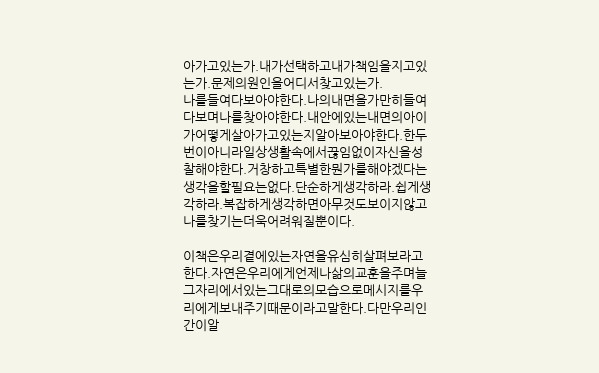아가고있는가.내가선택하고내가책임을지고있는가.문제의원인을어디서찾고있는가.
나를들여다보아야한다.나의내면을가만히들여다보며나를찾아야한다.내안에있는내면의아이가어떻게살아가고있는지알아보아야한다.한두번이아니라일상생활속에서끊임없이자신을성찰해야한다.거창하고특별한뭔가를해야겠다는생각을할필요는없다.단순하게생각하라.쉽게생각하라.복잡하게생각하면아무것도보이지않고나를찾기는더욱어려워질뿐이다.

이책은우리곁에있는자연을유심히살펴보라고한다.자연은우리에게언제나삶의교훈을주며늘그자리에서있는그대로의모습으로메시지를우리에게보내주기때문이라고말한다.다만우리인간이알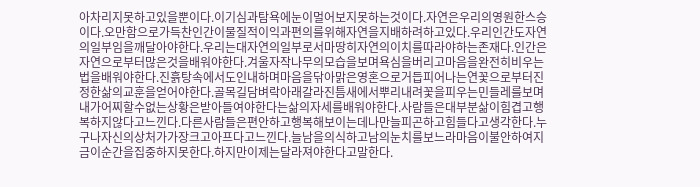아차리지못하고있을뿐이다.이기심과탐욕에눈이멀어보지못하는것이다.자연은우리의영원한스승이다.오만함으로가득찬인간이물질적이익과편의를위해자연을지배하려하고있다.우리인간도자연의일부임을깨달아야한다.우리는대자연의일부로서마땅히자연의이치를따라야하는존재다.인간은자연으로부터많은것을배워야한다.겨울자작나무의모습을보며욕심을버리고마음을완전히비우는법을배워야한다.진흙탕속에서도인내하며마음을닦아맑은영혼으로거듭피어나는연꽃으로부터진정한삶의교훈을얻어야한다.골목길담벼락아래갈라진틈새에서뿌리내려꽃을피우는민들레를보며내가어찌할수없는상황은받아들여야한다는삶의자세를배워야한다.사람들은대부분삶이힘겹고행복하지않다고느낀다.다른사람들은편안하고행복해보이는데나만늘피곤하고힘들다고생각한다.누구나자신의상처가가장크고아프다고느낀다.늘남을의식하고남의눈치를보느라마음이불안하여지금이순간을집중하지못한다.하지만이제는달라져야한다고말한다.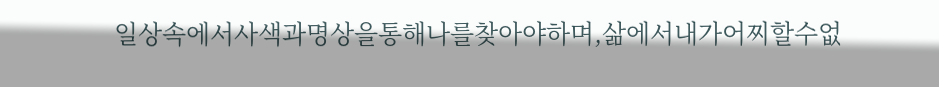일상속에서사색과명상을통해나를찾아야하며,삶에서내가어찌할수없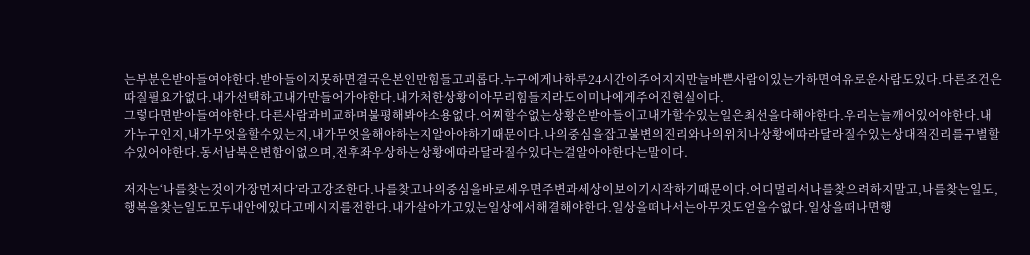는부분은받아들여야한다.받아들이지못하면결국은본인만힘들고괴롭다.누구에게나하루24시간이주어지지만늘바쁜사람이있는가하면여유로운사람도있다.다른조건은따질필요가없다.내가선택하고내가만들어가야한다.내가처한상황이아무리힘들지라도이미나에게주어진현실이다.
그렇다면받아들여야한다.다른사람과비교하며불평해봐야소용없다.어찌할수없는상황은받아들이고내가할수있는일은최선을다해야한다.우리는늘깨어있어야한다.내가누구인지,내가무엇을할수있는지,내가무엇을해야하는지알아야하기때문이다.나의중심을잡고불변의진리와나의위치나상황에따라달라질수있는상대적진리를구별할수있어야한다.동서남북은변함이없으며,전후좌우상하는상황에따라달라질수있다는걸알아야한다는말이다.

저자는‘나를찾는것이가장먼저다’라고강조한다.나를찾고나의중심을바로세우면주변과세상이보이기시작하기때문이다.어디멀리서나를찾으려하지말고,나를찾는일도,행복을찾는일도모두내안에있다고메시지를전한다.내가살아가고있는일상에서해결해야한다.일상을떠나서는아무것도얻을수없다.일상을떠나면행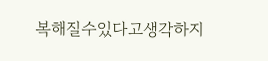복해질수있다고생각하지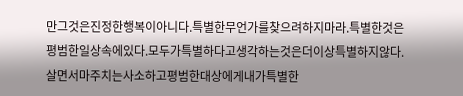만그것은진정한행복이아니다.특별한무언가를찾으려하지마라.특별한것은평범한일상속에있다.모두가특별하다고생각하는것은더이상특별하지않다.살면서마주치는사소하고평범한대상에게내가특별한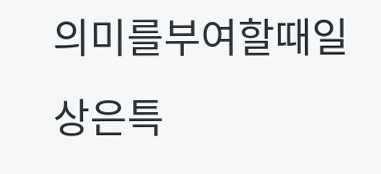의미를부여할때일상은특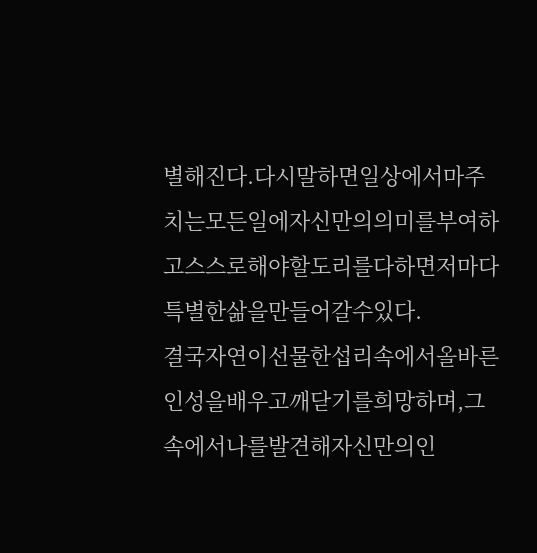별해진다.다시말하면일상에서마주치는모든일에자신만의의미를부여하고스스로해야할도리를다하면저마다특별한삶을만들어갈수있다.
결국자연이선물한섭리속에서올바른인성을배우고깨닫기를희망하며,그속에서나를발견해자신만의인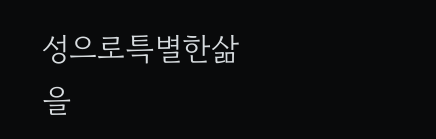성으로특별한삶을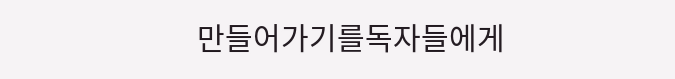만들어가기를독자들에게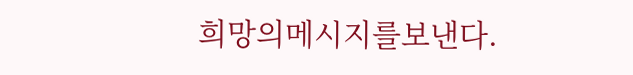희망의메시지를보낸다.